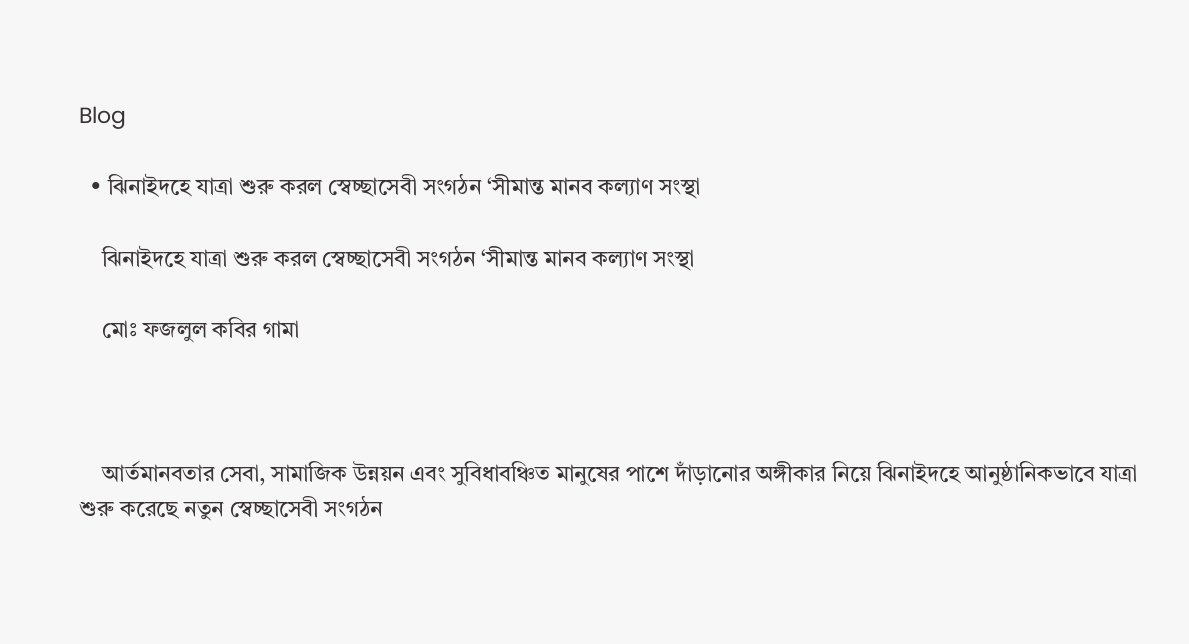Blog

  • ঝিনাইদহে যাত্রা শুরু করল স্বেচ্ছাসেবী সংগঠন ‘সীমান্ত মানব কল্যাণ সংস্থা

    ঝিনাইদহে যাত্রা শুরু করল স্বেচ্ছাসেবী সংগঠন ‘সীমান্ত মানব কল্যাণ সংস্থা

    মোঃ ফজলুল কবির গামা



    আর্তমানবতার সেবা, সামাজিক উন্নয়ন এবং সুবিধাবঞ্চিত মানুষের পাশে দাঁড়ানোর অঙ্গীকার নিয়ে ঝিনাইদহে আনুষ্ঠানিকভাবে যাত্রা শুরু করেছে নতুন স্বেচ্ছাসেবী সংগঠন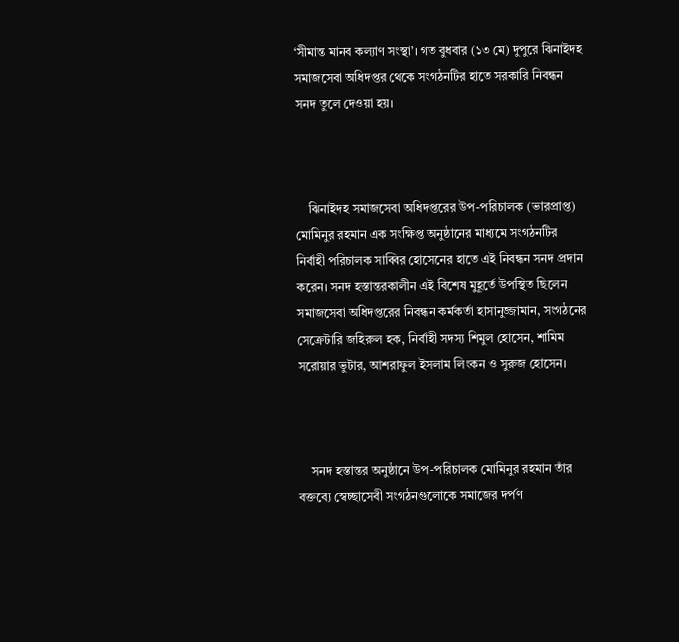‘সীমান্ত মানব কল্যাণ সংস্থা’। গত বুধবার (১৩ মে) দুপুরে ঝিনাইদহ সমাজসেবা অধিদপ্তর থেকে সংগঠনটির হাতে সরকারি নিবন্ধন সনদ তুলে দেওয়া হয়।



    ঝিনাইদহ সমাজসেবা অধিদপ্তরের উপ-পরিচালক (ভারপ্রাপ্ত) মোমিনুর রহমান এক সংক্ষিপ্ত অনুষ্ঠানের মাধ্যমে সংগঠনটির নির্বাহী পরিচালক সাব্বির হোসেনের হাতে এই নিবন্ধন সনদ প্রদান করেন। সনদ হস্তান্তরকালীন এই বিশেষ মুহূর্তে উপস্থিত ছিলেন সমাজসেবা অধিদপ্তরের নিবন্ধন কর্মকর্তা হাসানুজ্জামান, সংগঠনের সেক্রেটারি জহিরুল হক, নির্বাহী সদস্য শিমুল হোসেন, শামিম সরোয়ার ভুটার, আশরাফুল ইসলাম লিংকন ও সুরুজ হোসেন।



    সনদ হস্তান্তর অনুষ্ঠানে উপ-পরিচালক মোমিনুর রহমান তাঁর বক্তব্যে স্বেচ্ছাসেবী সংগঠনগুলোকে সমাজের দর্পণ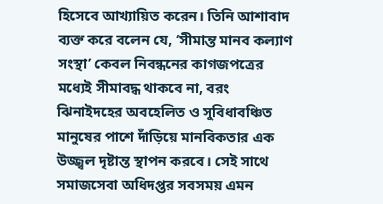হিসেবে আখ্যায়িত করেন। তিনি আশাবাদ ব্যক্ত করে বলেন যে, ‘সীমান্ত মানব কল্যাণ সংস্থা’ কেবল নিবন্ধনের কাগজপত্রের মধ্যেই সীমাবদ্ধ থাকবে না, বরং ঝিনাইদহের অবহেলিত ও সুবিধাবঞ্চিত মানুষের পাশে দাঁড়িয়ে মানবিকতার এক উজ্জ্বল দৃষ্টান্ত স্থাপন করবে। সেই সাথে সমাজসেবা অধিদপ্তর সবসময় এমন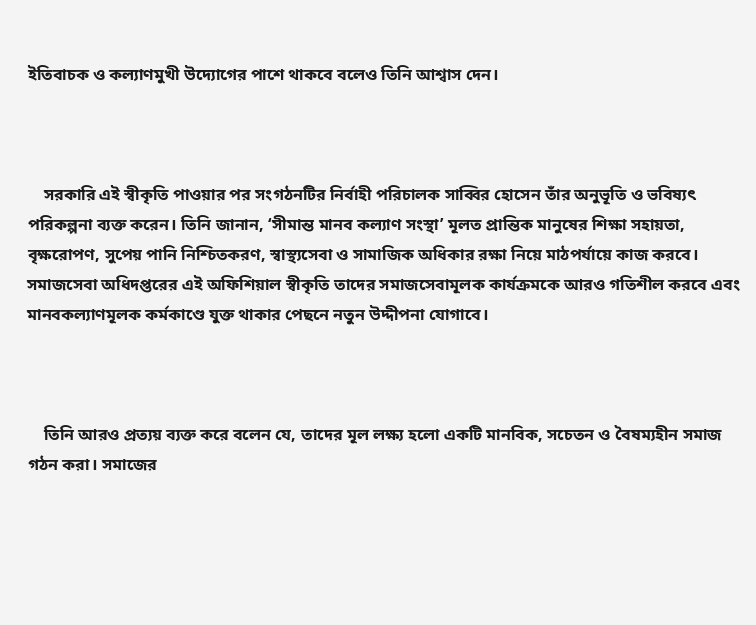ইতিবাচক ও কল্যাণমুখী উদ্যোগের পাশে থাকবে বলেও তিনি আশ্বাস দেন।



    সরকারি এই স্বীকৃতি পাওয়ার পর সংগঠনটির নির্বাহী পরিচালক সাব্বির হোসেন তাঁর অনুভূতি ও ভবিষ্যৎ পরিকল্পনা ব্যক্ত করেন। তিনি জানান, ‘সীমান্ত মানব কল্যাণ সংস্থা’ মূলত প্রান্তিক মানুষের শিক্ষা সহায়তা, বৃক্ষরোপণ, সুপেয় পানি নিশ্চিতকরণ, স্বাস্থ্যসেবা ও সামাজিক অধিকার রক্ষা নিয়ে মাঠপর্যায়ে কাজ করবে। সমাজসেবা অধিদপ্তরের এই অফিশিয়াল স্বীকৃতি তাদের সমাজসেবামূলক কার্যক্রমকে আরও গতিশীল করবে এবং মানবকল্যাণমূলক কর্মকাণ্ডে যুক্ত থাকার পেছনে নতুন উদ্দীপনা যোগাবে।



    তিনি আরও প্রত্যয় ব্যক্ত করে বলেন যে, তাদের মূল লক্ষ্য হলো একটি মানবিক, সচেতন ও বৈষম্যহীন সমাজ গঠন করা। সমাজের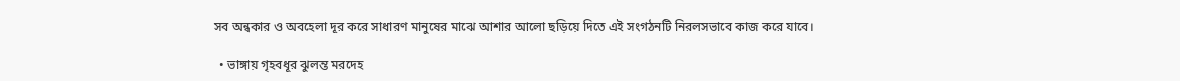সব অন্ধকার ও অবহেলা দূর করে সাধারণ মানুষের মাঝে আশার আলো ছড়িয়ে দিতে এই সংগঠনটি নিরলসভাবে কাজ করে যাবে।

  • ভাঙ্গায় গৃহবধূর ঝুলন্ত মরদেহ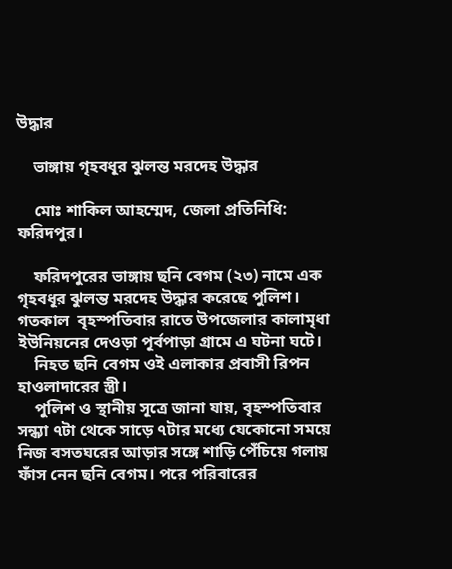উদ্ধার

    ভাঙ্গায় গৃহবধূর ঝুলন্ত মরদেহ উদ্ধার

    মোঃ শাকিল আহম্মেদ, জেলা প্রতিনিধি: ফরিদপুর।

    ফরিদপুরের ভাঙ্গায় ছনি বেগম (২৩) নামে এক গৃহবধূর ঝুলন্ত মরদেহ উদ্ধার করেছে পুলিশ। গতকাল ‌ বৃহস্পতিবার রাতে উপজেলার কালামৃধা ইউনিয়নের দেওড়া পূর্বপাড়া গ্রামে এ ঘটনা ঘটে।
    নিহত ছনি বেগম ওই এলাকার প্রবাসী রিপন হাওলাদারের স্ত্রী।
    পুলিশ ও স্থানীয় সূত্রে জানা যায়, বৃহস্পতিবার সন্ধ্যা ৭টা থেকে সাড়ে ৭টার মধ্যে যেকোনো সময়ে নিজ বসতঘরের আড়ার সঙ্গে শাড়ি পেঁচিয়ে গলায় ফাঁস নেন ছনি বেগম। পরে পরিবারের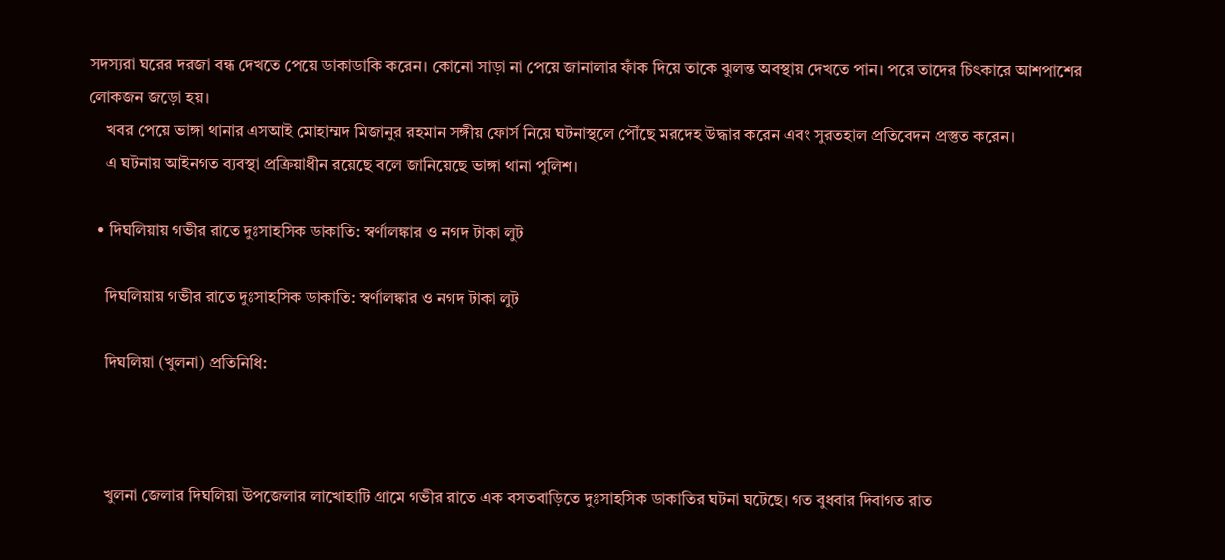সদস্যরা ঘরের দরজা বন্ধ দেখতে পেয়ে ডাকাডাকি করেন। কোনো সাড়া না পেয়ে জানালার ফাঁক দিয়ে তাকে ঝুলন্ত অবস্থায় দেখতে পান। পরে তাদের চিৎকারে আশপাশের লোকজন জড়ো হয়।
    খবর পেয়ে ভাঙ্গা থানার এসআই মোহাম্মদ মিজানুর রহমান সঙ্গীয় ফোর্স নিয়ে ঘটনাস্থলে পৌঁছে মরদেহ উদ্ধার করেন এবং সুরতহাল প্রতিবেদন প্রস্তুত করেন।
    এ ঘটনায় আইনগত ব্যবস্থা প্রক্রিয়াধীন রয়েছে বলে জানিয়েছে ভাঙ্গা থানা পুলিশ।

  • দিঘলিয়ায় গভীর রাতে দুঃসাহসিক ডাকাতি: স্বর্ণালঙ্কার ও নগদ টাকা লুট

    দিঘলিয়ায় গভীর রাতে দুঃসাহসিক ডাকাতি: স্বর্ণালঙ্কার ও নগদ টাকা লুট

    দিঘলিয়া (খুলনা) প্রতিনিধি:



    খুলনা জেলার দিঘলিয়া উপজেলার লাখোহাটি গ্রামে গভীর রাতে এক বসতবাড়িতে দুঃসাহসিক ডাকাতির ঘটনা ঘটেছে। গত বুধবার দিবাগত রাত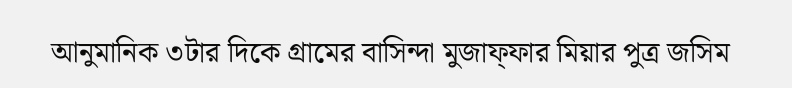আনুমানিক ৩টার দিকে গ্রামের বাসিন্দা মুজাফ্ফার মিয়ার পুত্র জসিম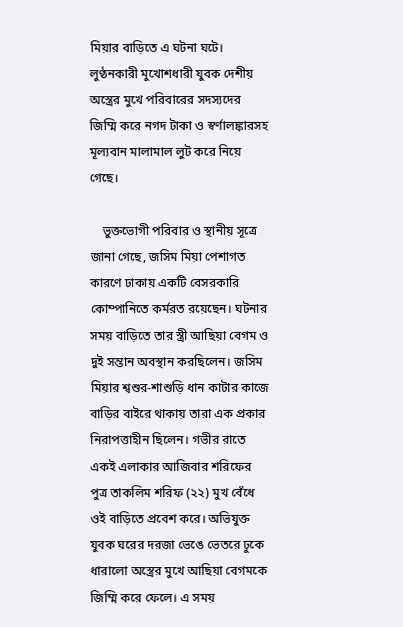মিয়ার বাড়িতে এ ঘটনা ঘটে। লুণ্ঠনকারী মুখোশধারী যুবক দেশীয় অস্ত্রের মুখে পরিবারের সদস্যদের জিম্মি করে নগদ টাকা ও স্বর্ণালঙ্কারসহ মূল্যবান মালামাল লুট করে নিয়ে গেছে।

    ভুক্তভোগী পরিবার ও স্থানীয় সূত্রে জানা গেছে, জসিম মিয়া পেশাগত কারণে ঢাকায় একটি বেসরকারি কোম্পানিতে কর্মরত রয়েছেন। ঘটনার সময় বাড়িতে তার স্ত্রী আছিয়া বেগম ও দুই সন্তান অবস্থান করছিলেন। জসিম মিয়ার শ্বশুর-শাশুড়ি ধান কাটার কাজে বাড়ির বাইরে থাকায় তারা এক প্রকার নিরাপত্তাহীন ছিলেন। গভীর রাতে একই এলাকার আজিবার শরিফের পুত্র তাকলিম শরিফ (২২) মুখ বেঁধে ওই বাড়িতে প্রবেশ করে। অভিযুক্ত যুবক ঘরের দরজা ভেঙে ভেতরে ঢুকে ধারালো অস্ত্রের মুখে আছিয়া বেগমকে জিম্মি করে ফেলে। এ সময়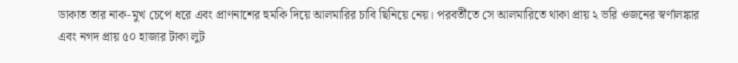ডাকাত তার নাক-মুখ চেপে ধরে এবং প্রাণনাশের হুমকি দিয়ে আলমারির চাবি ছিনিয়ে নেয়। পরবর্তীতে সে আলমারিতে থাকা প্রায় ২ ভরি ওজনের স্বর্ণালঙ্কার এবং নগদ প্রায় ৫০ হাজার টাকা লুট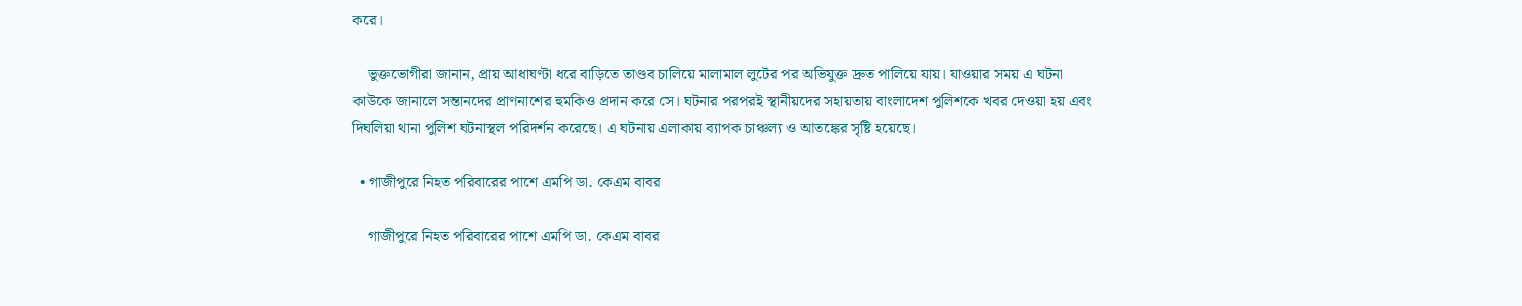করে।

    ভুক্তভোগীরা জানান, প্রায় আধাঘণ্টা ধরে বাড়িতে তাণ্ডব চালিয়ে মালামাল লুটের পর অভিযুক্ত দ্রুত পালিয়ে যায়। যাওয়ার সময় এ ঘটনা কাউকে জানালে সন্তানদের প্রাণনাশের হুমকিও প্রদান করে সে। ঘটনার পরপরই স্থানীয়দের সহায়তায় বাংলাদেশ পুলিশকে খবর দেওয়া হয় এবং দিঘলিয়া থানা পুলিশ ঘটনাস্থল পরিদর্শন করেছে। এ ঘটনায় এলাকায় ব্যাপক চাঞ্চল্য ও আতঙ্কের সৃষ্টি হয়েছে।

  • গাজীপুরে নিহত পরিবারের পাশে এমপি ডা. কেএম বাবর

    গাজীপুরে নিহত পরিবারের পাশে এমপি ডা. কেএম বাবর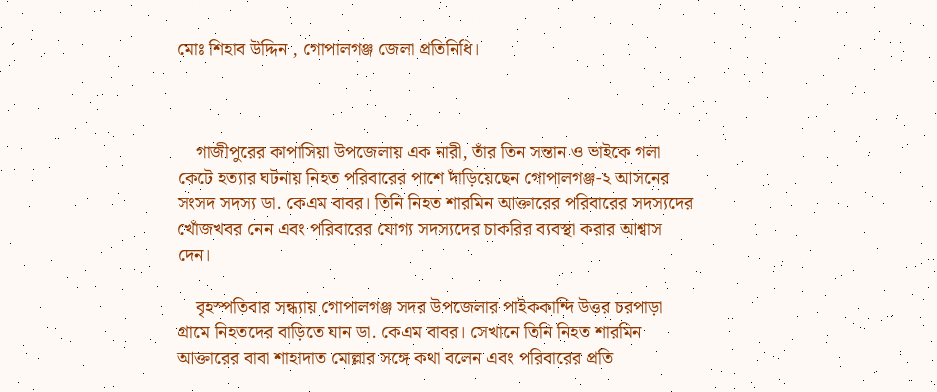মোঃ শিহাব উদ্দিন , গোপালগঞ্জ জেলা প্রতিনিধি।



    গাজীপুরের কাপাসিয়া উপজেলায় এক নারী, তাঁর তিন সন্তান ও ভাইকে গলা কেটে হত্যার ঘটনায় নিহত পরিবারের পাশে দাঁড়িয়েছেন গোপালগঞ্জ-২ আসনের সংসদ সদস্য ডা. কেএম বাবর। তিনি নিহত শারমিন আক্তারের পরিবারের সদস্যদের খোঁজখবর নেন এবং পরিবারের যোগ্য সদস্যদের চাকরির ব্যবস্থা করার আশ্বাস দেন।

    বৃহস্পতিবার সন্ধ্যায় গোপালগঞ্জ সদর উপজেলার পাইককান্দি উত্তর চরপাড়া গ্রামে নিহতদের বাড়িতে যান ডা. কেএম বাবর। সেখানে তিনি নিহত শারমিন আক্তারের বাবা শাহাদাত মোল্লার সঙ্গে কথা বলেন এবং পরিবারের প্রতি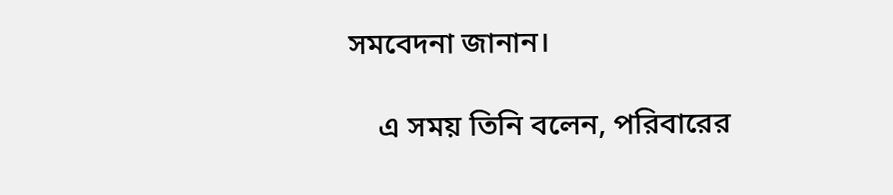সমবেদনা জানান।

    এ সময় তিনি বলেন, পরিবারের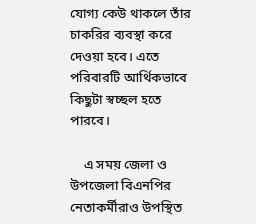যোগ্য কেউ থাকলে তাঁর চাকরির ব্যবস্থা করে দেওয়া হবে। এতে পরিবারটি আর্থিকভাবে কিছুটা স্বচ্ছল হতে পারবে।

    এ সময় জেলা ও উপজেলা বিএনপির নেতাকর্মীরাও উপস্থিত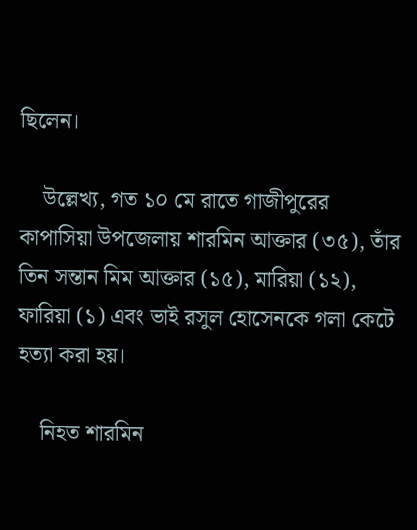ছিলেন।

    উল্লেখ্য, গত ১০ মে রাতে গাজীপুরের কাপাসিয়া উপজেলায় শারমিন আক্তার (৩৫), তাঁর তিন সন্তান মিম আক্তার (১৫), মারিয়া (১২), ফারিয়া (১) এবং ভাই রসুল হোসেনকে গলা কেটে হত্যা করা হয়।

    নিহত শারমিন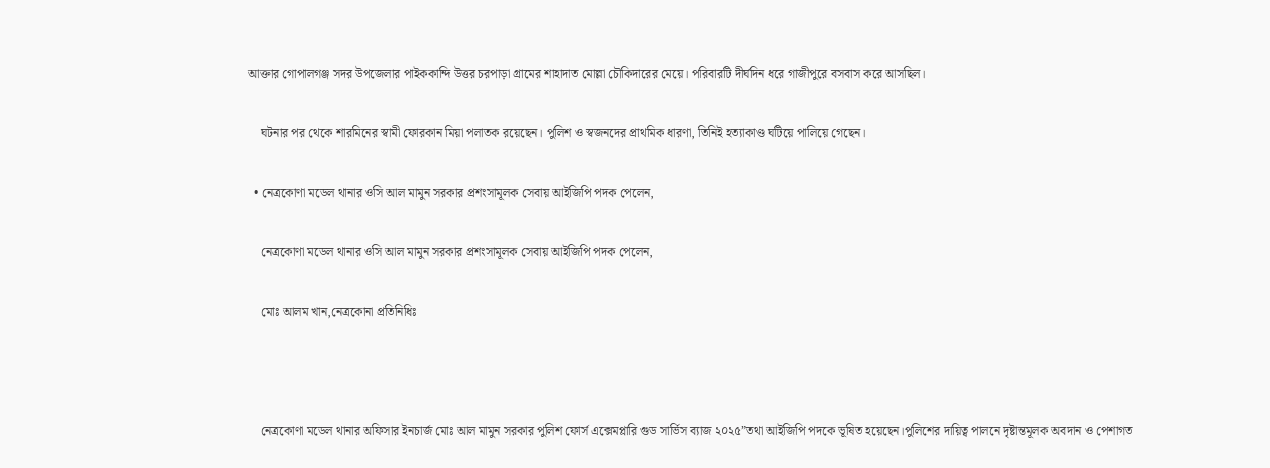আক্তার গোপালগঞ্জ সদর উপজেলার পাইককান্দি উত্তর চরপাড়া গ্রামের শাহাদাত মোল্লা চৌকিদারের মেয়ে। পরিবারটি দীর্ঘদিন ধরে গাজীপুরে বসবাস করে আসছিল।

    ঘটনার পর থেকে শারমিনের স্বামী ফোরকান মিয়া পলাতক রয়েছেন। পুলিশ ও স্বজনদের প্রাথমিক ধারণা, তিনিই হত্যাকাণ্ড ঘটিয়ে পালিয়ে গেছেন।

  • নেত্রকোণা মডেল থানার ওসি আল মামুন সরকার প্রশংসামূলক সেবায় আইজিপি পদক পেলেন,

    নেত্রকোণা মডেল থানার ওসি আল মামুন সরকার প্রশংসামূলক সেবায় আইজিপি পদক পেলেন,

    মোঃ আলম খান,নেত্রকোনা প্রতিনিধিঃ



    নেত্রকোণা মডেল থানার অফিসার ইনচার্জ মোঃ আল মামুন সরকার পুলিশ ফোর্স এক্সেমপ্লারি গুড সার্ভিস ব্যাজ ২০২৫”তথা আইজিপি পদকে ভূষিত হয়েছেন।পুলিশের দায়িত্ব পালনে দৃষ্টান্তমূলক অবদান ও পেশাগত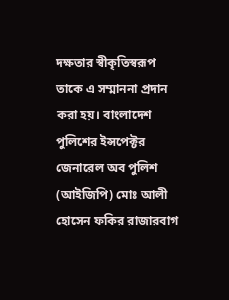দক্ষতার স্বীকৃতিস্বরূপ তাকে এ সম্মাননা প্রদান করা হয়। বাংলাদেশ পুলিশের ইন্সপেক্টর জেনারেল অব পুলিশ (আইজিপি) মোঃ আলী হোসেন ফকির রাজারবাগ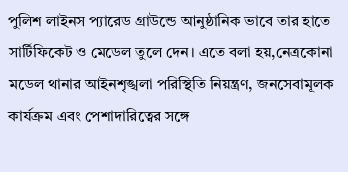পুলিশ লাইনস প্যারেড গ্রাউন্ডে আনুষ্ঠানিক ভাবে তার হাতে সার্টিফিকেট ও মেডেল তুলে দেন। এতে বলা হয়,নেত্রকোনা মডেল থানার আইনশৃঙ্খলা পরিস্থিতি নিয়ন্ত্রণ, জনসেবামূলক কার্যক্রম এবং পেশাদারিত্বের সঙ্গে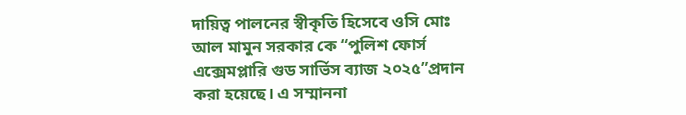দায়িত্ব পালনের স্বীকৃতি হিসেবে ওসি মোঃ আল মামুন সরকার কে “পুলিশ ফোর্স এক্সেমপ্লারি গুড সার্ভিস ব্যাজ ২০২৫”প্রদান করা হয়েছে। এ সম্মাননা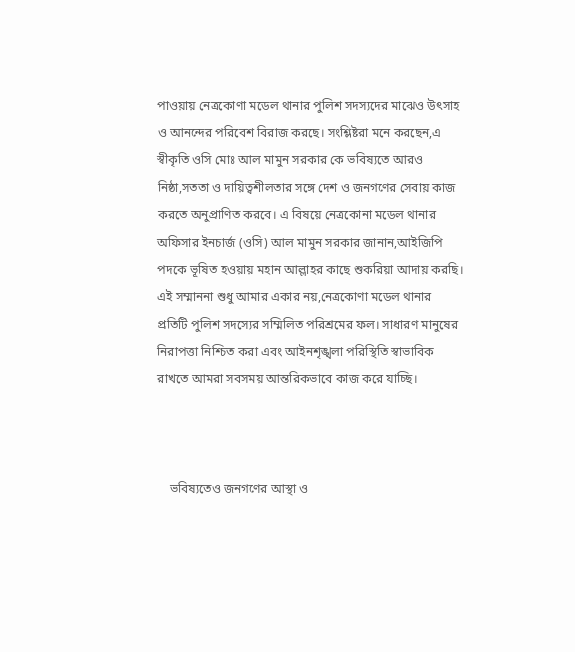পাওয়ায় নেত্রকোণা মডেল থানার পুলিশ সদস্যদের মাঝেও উৎসাহ ও আনন্দের পরিবেশ বিরাজ করছে। সংশ্লিষ্টরা মনে করছেন,এ স্বীকৃতি ওসি মোঃ আল মামুন সরকার কে ভবিষ্যতে আরও নিষ্ঠা,সততা ও দায়িত্বশীলতার সঙ্গে দেশ ও জনগণের সেবায় কাজ করতে অনুপ্রাণিত করবে। এ বিষয়ে নেত্রকোনা মডেল থানার অফিসার ইনচার্জ (ওসি) আল মামুন সরকার জানান,আইজিপি পদকে ভূষিত হওয়ায় মহান আল্লাহর কাছে শুকরিয়া আদায় করছি। এই সম্মাননা শুধু আমার একার নয়,নেত্রকোণা মডেল থানার প্রতিটি পুলিশ সদস্যের সম্মিলিত পরিশ্রমের ফল। সাধারণ মানুষের নিরাপত্তা নিশ্চিত করা এবং আইনশৃঙ্খলা পরিস্থিতি স্বাভাবিক রাখতে আমরা সবসময় আন্তরিকভাবে কাজ করে যাচ্ছি।



    ভবিষ্যতেও জনগণের আস্থা ও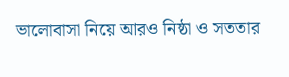ভালোবাসা নিয়ে আরও নিষ্ঠা ও সততার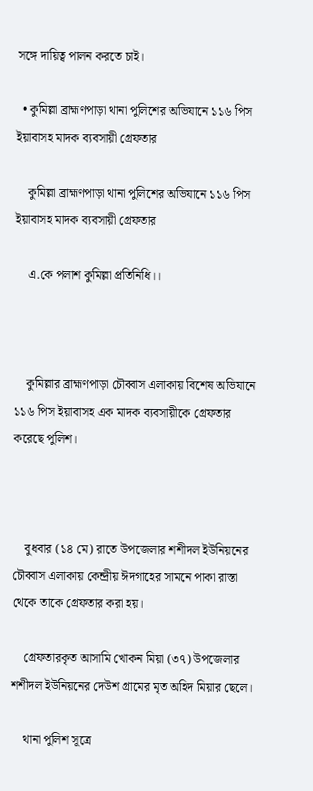সঙ্গে দায়িত্ব পালন করতে চাই।

  • কুমিল্লা ব্রাহ্মণপাড়া থানা পুলিশের অভিযানে ১১৬ পিস ইয়াবাসহ মাদক ব্যবসায়ী গ্রেফতার

    কুমিল্লা ব্রাহ্মণপাড়া থানা পুলিশের অভিযানে ১১৬ পিস ইয়াবাসহ মাদক ব্যবসায়ী গ্রেফতার

    এ.কে পলাশ কুমিল্লা প্রতিনিধি।।



    কুমিল্লার ব্রাহ্মণপাড়া চৌব্বাস এলাকায় বিশেষ অভিযানে ১১৬ পিস ইয়াবাসহ এক মাদক ব্যবসায়ীকে গ্রেফতার করেছে পুলিশ।



    বুধবার (১৪ মে) রাতে উপজেলার শশীদল ইউনিয়নের চৌব্বাস এলাকায় কেন্দ্রীয় ঈদগাহের সামনে পাকা রাস্তা থেকে তাকে গ্রেফতার করা হয়।

    গ্রেফতারকৃত আসামি খোকন মিয়া (৩৭) উপজেলার শশীদল ইউনিয়নের দেউশ গ্রামের মৃত অহিদ মিয়ার ছেলে।

    থানা পুলিশ সূত্রে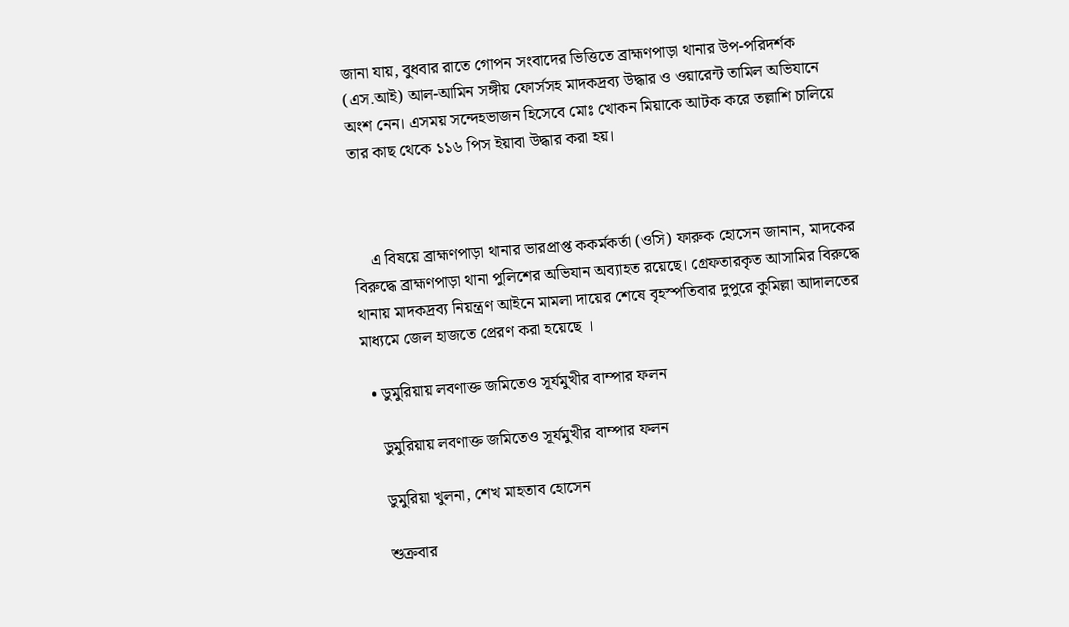জানা যায়, বুধবার রাতে গোপন সংবাদের ভিত্তিতে ব্রাহ্মণপাড়া থানার উপ-পরিদর্শক (এস.আই) আল-আমিন সঙ্গীয় ফোর্সসহ মাদকদ্রব্য উদ্ধার ও ওয়ারেন্ট তামিল অভিযানে অংশ নেন। এসময় সন্দেহভাজন হিসেবে মোঃ খোকন মিয়াকে আটক করে তল্লাশি চালিয়ে তার কাছ থেকে ১১৬ পিস ইয়াবা উদ্ধার করা হয়।



    এ বিষয়ে ব্রাহ্মণপাড়া থানার ভারপ্রাপ্ত ককর্মকর্তা (ওসি) ফারুক হোসেন জানান, মাদকের বিরুদ্ধে ব্রাহ্মণপাড়া থানা পুলিশের অভিযান অব্যাহত রয়েছে। গ্রেফতারকৃত আসামির বিরুদ্ধে থানায় মাদকদ্রব্য নিয়ন্ত্রণ আইনে মামলা দায়ের শেষে বৃহস্পতিবার দুপুরে কুমিল্লা আদালতের মাধ্যমে জেল হাজতে প্রেরণ করা হয়েছে ।

  • ডুমুরিয়ায়‌ লবণাক্ত জমিতেও সূর্যমুখীর বাম্পার ফলন

    ডুমুরিয়ায়‌ লবণাক্ত জমিতেও সূর্যমুখীর বাম্পার ফলন

    ডুমুরিয়া খুলনা, শেখ মাহতাব হোসেন

    শুক্রবার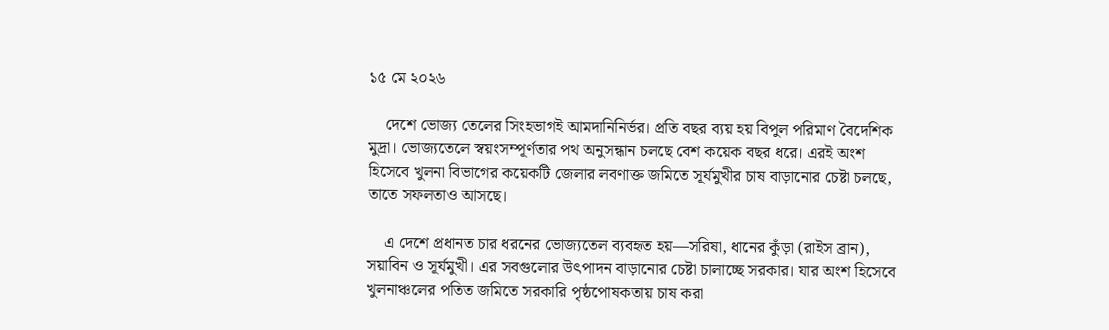১৫ মে ২০২৬

    দেশে ভোজ্য তেলের সিংহভাগই আমদানিনির্ভর। প্রতি বছর ব্যয় হয় বিপুল পরিমাণ বৈদেশিক মুদ্রা। ভোজ্যতেলে স্বয়ংসম্পূর্ণতার পথ অনুসন্ধান চলছে বেশ কয়েক বছর ধরে। এরই অংশ হিসেবে খুলনা বিভাগের কয়েকটি জেলার লবণাক্ত জমিতে সূর্যমুখীর চাষ বাড়ানোর চেষ্টা চলছে, তাতে সফলতাও আসছে।

    এ দেশে প্রধানত চার ধরনের ভোজ্যতেল ব্যবহৃত হয়—সরিষা, ধানের কুঁড়া (রাইস ব্রান), সয়াবিন ও সূর্যমুখী। এর সবগুলোর উৎপাদন বাড়ানোর চেষ্টা চালাচ্ছে সরকার। যার অংশ হিসেবে খুলনাঞ্চলের পতিত জমিতে সরকারি পৃষ্ঠপোষকতায় চাষ করা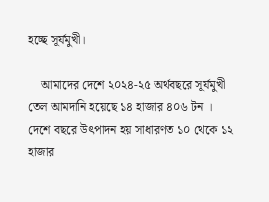হচ্ছে সূর্যমুখী।

    আমাদের দেশে ২০২৪-২৫ অর্থবছরে সূর্যমুখী তেল আমদানি হয়েছে ১৪ হাজার ৪০৬ টন । দেশে বছরে উৎপাদন হয় সাধারণত ১০ থেকে ১২ হাজার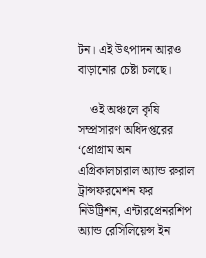টন। এই উৎপাদন আরও বাড়ানোর চেষ্টা চলছে।

    ওই অঞ্চলে কৃষি সম্প্রসারণ অধিদপ্তরের ‘প্রোগ্রাম অন এগ্রিকালচারাল অ্যান্ড রুরাল ট্রান্সফরমেশন ফর নিউট্রিশন, এন্টারপ্রেনরশিপ অ্যান্ড রেসিলিয়েন্স ইন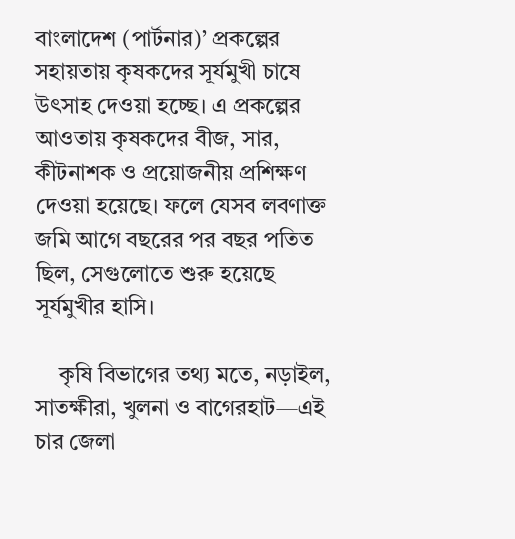বাংলাদেশ (পার্টনার)’ প্রকল্পের সহায়তায় কৃষকদের সূর্যমুখী চাষে উৎসাহ দেওয়া হচ্ছে। এ প্রকল্পের আওতায় কৃষকদের বীজ, সার, কীটনাশক ও প্রয়োজনীয় প্রশিক্ষণ দেওয়া হয়েছে। ফলে যেসব লবণাক্ত জমি আগে বছরের পর বছর পতিত ছিল, সেগুলোতে শুরু হয়েছে সূর্যমুখীর হাসি।

    কৃষি বিভাগের তথ্য মতে, নড়াইল, সাতক্ষীরা, খুলনা ও বাগেরহাট—এই চার জেলা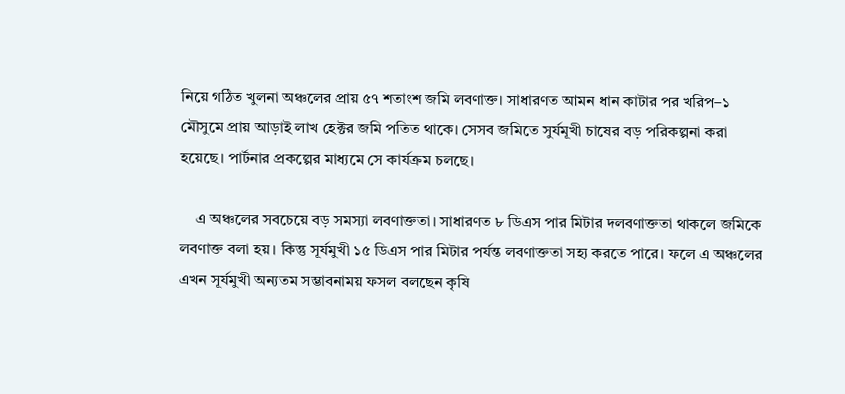নিয়ে গঠিত খুলনা অঞ্চলের প্রায় ৫৭ শতাংশ জমি লবণাক্ত। সাধারণত আমন ধান কাটার পর খরিপ–১ মৌসুমে প্রায় আড়াই লাখ হেক্টর জমি পতিত থাকে। সেসব জমিতে সুর্যমূখী চাষের বড় পরিকল্পনা করা হয়েছে। পার্টনার প্রকল্পের মাধ্যমে সে কার্যক্রম চলছে।

    এ অঞ্চলের সবচেয়ে বড় সমস্যা লবণাক্ততা। সাধারণত ৮ ডিএস পার মিটার দলবণাক্ততা থাকলে জমিকে লবণাক্ত বলা হয়। কিন্তু সূর্যমুখী ১৫ ডিএস পার মিটার পর্যন্ত লবণাক্ততা সহ্য করতে পারে। ফলে এ অঞ্চলের এখন সূর্যমুখী অন্যতম সম্ভাবনাময় ফসল বলছেন কৃষি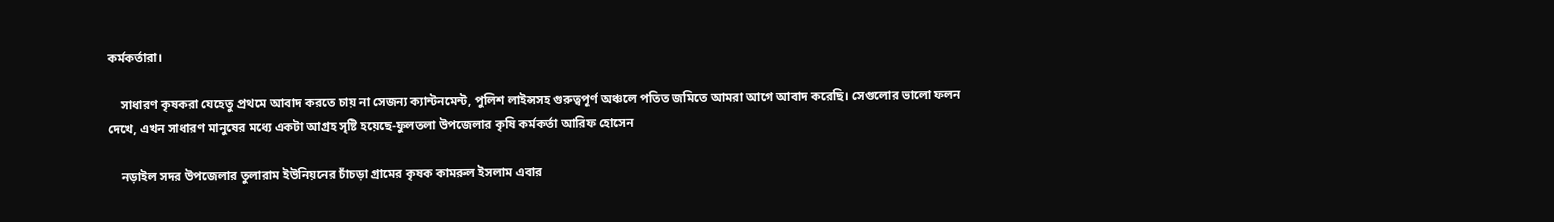কর্মকর্তারা।

    সাধারণ কৃষকরা যেহেতু প্রথমে আবাদ করতে চায় না সেজন্য ক্যান্টনমেন্ট, পুলিশ লাইন্সসহ গুরুত্বপূর্ণ অঞ্চলে পতিত জমিতে আমরা আগে আবাদ করেছি। সেগুলোর ভালো ফলন দেখে, এখন সাধারণ মানুষের মধ্যে একটা আগ্রহ সৃষ্টি হয়েছে-ফুলতলা উপজেলার কৃষি কর্মকর্তা আরিফ হোসেন

    নড়াইল সদর উপজেলার তুলারাম ইউনিয়নের চাঁচড়া গ্রামের কৃষক কামরুল ইসলাম এবার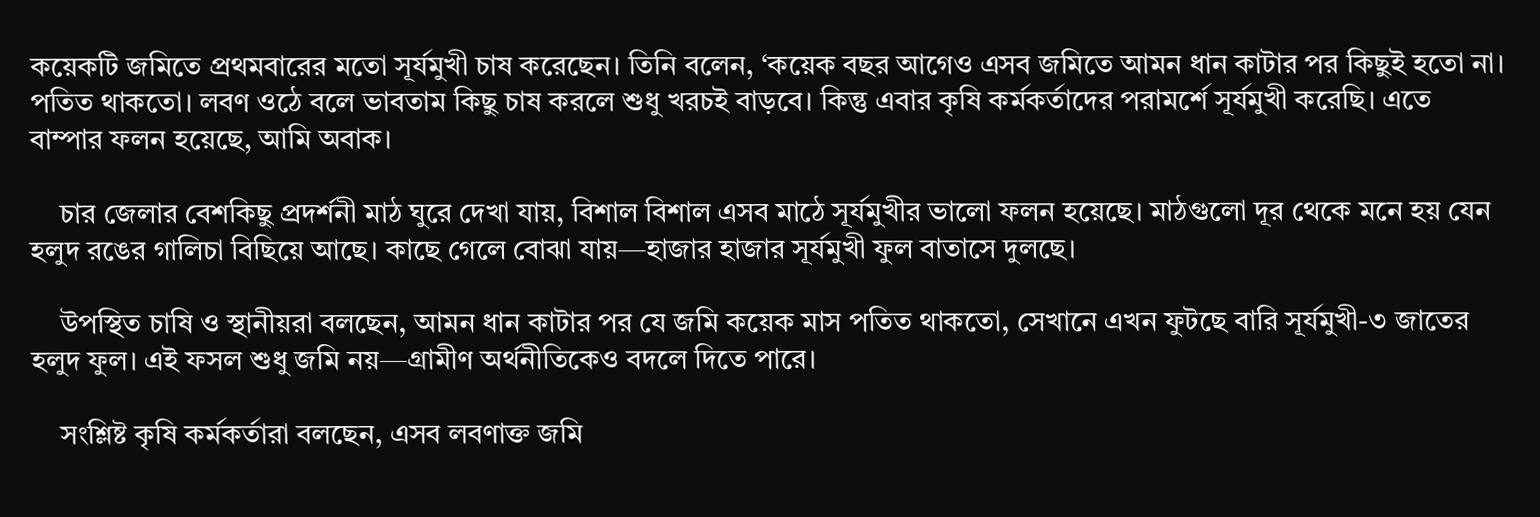কয়েকটি জমিতে প্রথমবারের মতো সূর্যমুখী চাষ করেছেন। তিনি বলেন, ‘কয়েক বছর আগেও এসব জমিতে আমন ধান কাটার পর কিছুই হতো না। পতিত থাকতো। লবণ ওঠে বলে ভাবতাম কিছু চাষ করলে শুধু খরচই বাড়বে। কিন্তু এবার কৃষি কর্মকর্তাদের পরামর্শে সূর্যমুখী করেছি। এতে বাম্পার ফলন হয়েছে, আমি অবাক।

    চার জেলার বেশকিছু প্রদর্শনী মাঠ ঘুরে দেখা যায়, বিশাল বিশাল এসব মাঠে সূর্যমুখীর ভালো ফলন হয়েছে। মাঠগুলো দূর থেকে মনে হয় যেন হলুদ রঙের গালিচা বিছিয়ে আছে। কাছে গেলে বোঝা যায়—হাজার হাজার সূর্যমুখী ফুল বাতাসে দুলছে।

    উপস্থিত চাষি ও স্থানীয়রা বলছেন, আমন ধান কাটার পর যে জমি কয়েক মাস পতিত থাকতো, সেখানে এখন ফুটছে বারি সূর্যমুখী-৩ জাতের হলুদ ফুল। এই ফসল শুধু জমি নয়—গ্রামীণ অর্থনীতিকেও বদলে দিতে পারে।

    সংশ্লিষ্ট কৃষি কর্মকর্তারা বলছেন, এসব লবণাক্ত জমি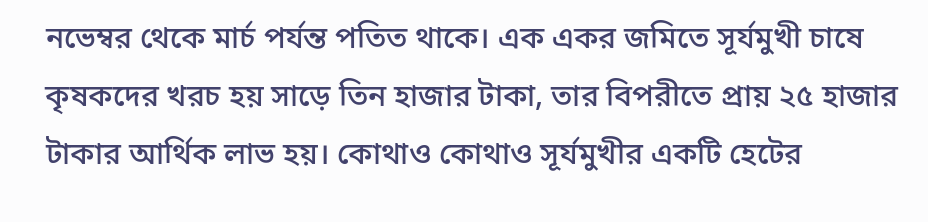নভেম্বর থেকে মার্চ পর্যন্ত পতিত থাকে। এক একর জমিতে সূর্যমুখী চাষে কৃষকদের খরচ হয় সাড়ে তিন হাজার টাকা, তার বিপরীতে প্রায় ২৫ হাজার টাকার আর্থিক লাভ হয়। কোথাও কোথাও সূর্যমুখীর একটি হেটের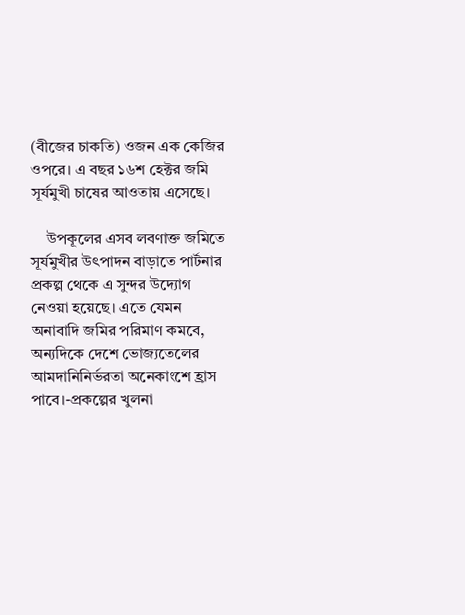(বীজের চাকতি) ওজন এক কেজির ওপরে। এ বছর ১৬শ হেক্টর জমি সূর্যমুখী চাষের আওতায় এসেছে।

    উপকূলের এসব লবণাক্ত জমিতে সূর্যমুখীর উৎপাদন বাড়াতে পার্টনার প্রকল্প থেকে এ সুন্দর উদ্যোগ নেওয়া হয়েছে। এতে যেমন অনাবাদি জমির পরিমাণ কমবে, অন্যদিকে দেশে ভোজ্যতেলের আমদানিনির্ভরতা অনেকাংশে হ্রাস পাবে।-প্রকল্পের খুলনা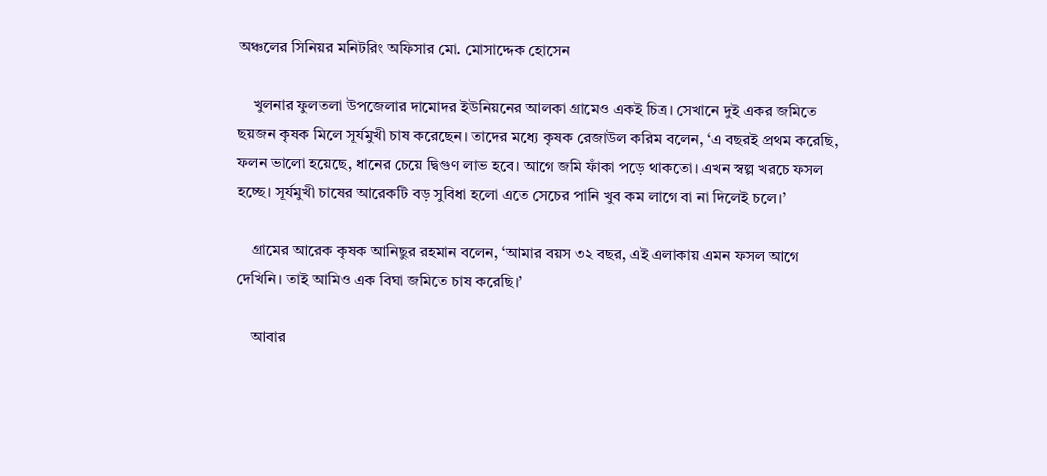অঞ্চলের সিনিয়র মনিটরিং অফিসার মো. মোসাদ্দেক হোসেন

    খুলনার ফুলতলা উপজেলার দামোদর ইউনিয়নের আলকা গ্রামেও একই চিত্র। সেখানে দুই একর জমিতে ছয়জন কৃষক মিলে সূর্যমুখী চাষ করেছেন। তাদের মধ্যে কৃষক রেজাউল করিম বলেন, ‘এ বছরই প্রথম করেছি, ফলন ভালো হয়েছে, ধানের চেয়ে দ্বিগুণ লাভ হবে। আগে জমি ফাঁকা পড়ে থাকতো। এখন স্বল্প খরচে ফসল হচ্ছে। সূর্যমুখী চাষের আরেকটি বড় সুবিধা হলো এতে সেচের পানি খুব কম লাগে বা না দিলেই চলে।’

    গ্রামের আরেক কৃষক আনিছুর রহমান বলেন, ‘আমার বয়স ৩২ বছর, এই এলাকায় এমন ফসল আগে দেখিনি। তাই আমিও এক বিঘা জমিতে চাষ করেছি।’

    আবার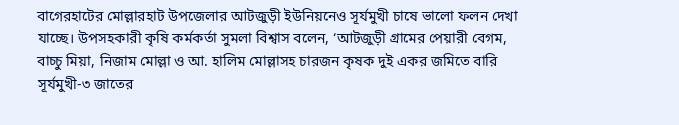বাগেরহাটের মোল্লারহাট উপজেলার আটজুড়ী ইউনিয়নেও সূর্যমুখী চাষে ভালো ফলন দেখা যাচ্ছে। উপসহকারী কৃষি কর্মকর্তা সুমলা বিশ্বাস বলেন, ‘আটজুড়ী গ্রামের পেয়ারী বেগম, বাচ্চু মিয়া, নিজাম মোল্লা ও আ. হালিম মোল্লাসহ চারজন কৃষক দুই একর জমিতে বারি সূর্যমুখী-৩ জাতের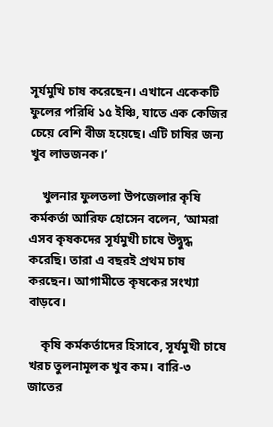সূর্যমুখি চাষ করেছেন। এখানে একেকটি ফুলের পরিধি ১৫ ইঞ্চি, যাতে এক কেজির চেয়ে বেশি বীজ হয়েছে। এটি চাষির জন্য খুব লাভজনক।’

    খুলনার ফুলতলা উপজেলার কৃষি কর্মকর্তা আরিফ হোসেন বলেন, ‘আমরা এসব কৃষকদের সূর্যমুখী চাষে উদ্বুদ্ধ করেছি। তারা এ বছরই প্রথম চাষ করছেন। আগামীতে কৃষকের সংখ্যা বাড়বে।

    কৃষি কর্মকর্তাদের হিসাবে, সূর্যমুখী চাষে খরচ তুলনামূলক খুব কম। বারি-৩ জাতের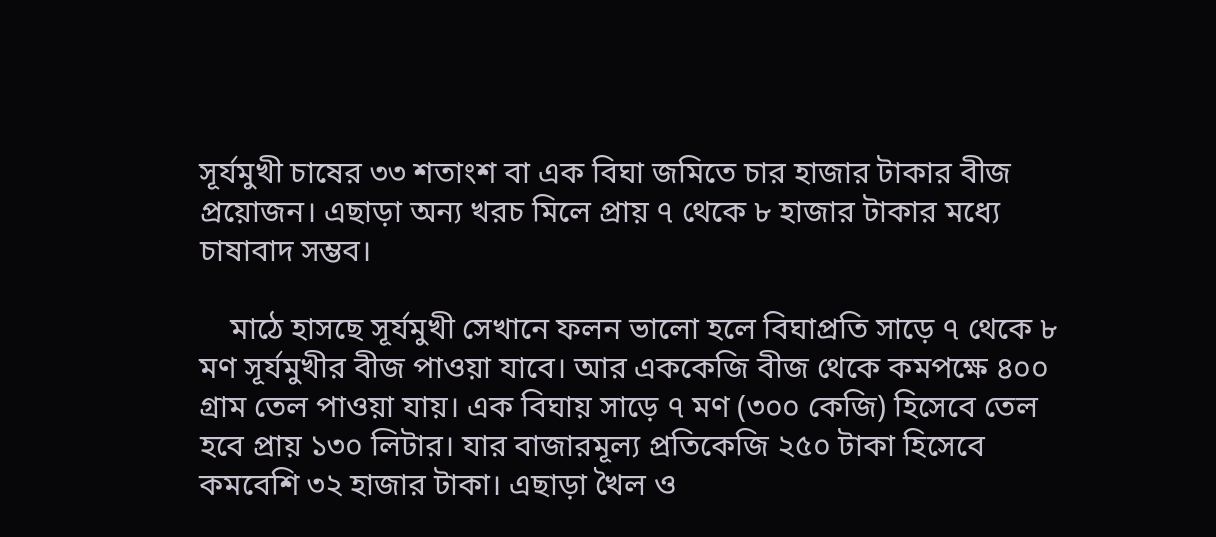সূর্যমুখী চাষের ৩৩ শতাংশ বা এক বিঘা জমিতে চার হাজার টাকার বীজ প্রয়োজন। এছাড়া অন্য খরচ মিলে প্রায় ৭ থেকে ৮ হাজার টাকার মধ্যে চাষাবাদ সম্ভব।

    মাঠে হাসছে সূর্যমুখী সেখানে ফলন ভালো হলে বিঘাপ্রতি সাড়ে ৭ থেকে ৮ মণ সূর্যমুখীর বীজ পাওয়া যাবে। আর এককেজি বীজ থেকে কমপক্ষে ৪০০ গ্রাম তেল পাওয়া যায়। এক বিঘায় সাড়ে ৭ মণ (৩০০ কেজি) হিসেবে তেল হবে প্রায় ১৩০ লিটার। যার বাজারমূল্য প্রতিকেজি ২৫০ টাকা হিসেবে কমবেশি ৩২ হাজার টাকা। এছাড়া খৈল ও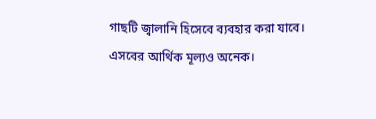গাছটি জ্বালানি হিসেবে ব্যবহার করা যাবে। এসবের আর্থিক মূল্যও অনেক।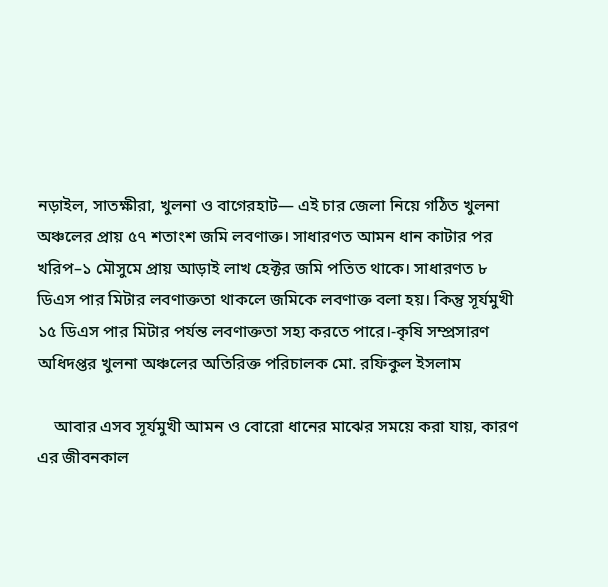নড়াইল, সাতক্ষীরা, খুলনা ও বাগেরহাট— এই চার জেলা নিয়ে গঠিত খুলনা অঞ্চলের প্রায় ৫৭ শতাংশ জমি লবণাক্ত। সাধারণত আমন ধান কাটার পর খরিপ–১ মৌসুমে প্রায় আড়াই লাখ হেক্টর জমি পতিত থাকে। সাধারণত ৮ ডিএস পার মিটার লবণাক্ততা থাকলে জমিকে লবণাক্ত বলা হয়। কিন্তু সূর্যমুখী ১৫ ডিএস পার মিটার পর্যন্ত লবণাক্ততা সহ্য করতে পারে।-কৃষি সম্প্রসারণ অধিদপ্তর খুলনা অঞ্চলের অতিরিক্ত পরিচালক মো. রফিকুল ইসলাম

    আবার এসব সূর্যমুখী আমন ও বোরো ধানের মাঝের সময়ে করা যায়, কারণ এর জীবনকাল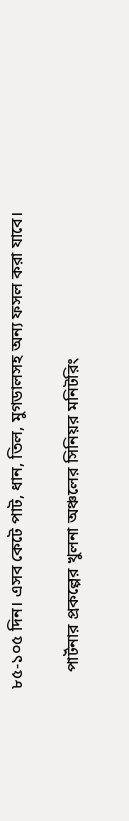৮৫-১০৫ দিন। এসব কেটে পাট, ধান, তিল, মুগডালসহ অন্য ফসল করা যাবে।

    পার্টনার প্রকল্পের খুলনা অঞ্চলের সিনিয়র মনিটরিং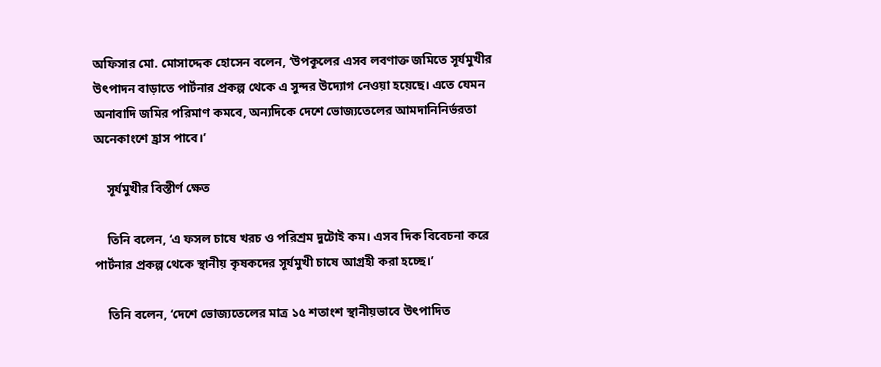অফিসার মো. মোসাদ্দেক হোসেন বলেন, ‘উপকূলের এসব লবণাক্ত জমিতে সূর্যমুখীর উৎপাদন বাড়াতে পার্টনার প্রকল্প থেকে এ সুন্দর উদ্যোগ নেওয়া হয়েছে। এতে যেমন অনাবাদি জমির পরিমাণ কমবে, অন্যদিকে দেশে ভোজ্যতেলের আমদানিনির্ভরতা অনেকাংশে হ্রাস পাবে।’

    সূর্যমুখীর বিস্তীর্ণ ক্ষেত

    তিনি বলেন, ‘এ ফসল চাষে খরচ ও পরিশ্রম দুটোই কম। এসব দিক বিবেচনা করে পার্টনার প্রকল্প থেকে স্থানীয় কৃষকদের সূর্যমুখী চাষে আগ্রহী করা হচ্ছে।’

    তিনি বলেন, ‘দেশে ভোজ্যতেলের মাত্র ১৫ শতাংশ স্থানীয়ভাবে উৎপাদিত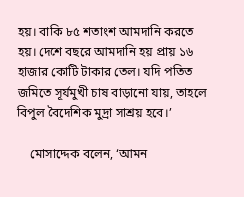হয়। বাকি ৮৫ শতাংশ আমদানি করতে হয়। দেশে বছরে আমদানি হয় প্রায় ১৬ হাজার কোটি টাকার তেল। যদি পতিত জমিতে সূর্যমুখী চাষ বাড়ানো যায়, তাহলে বিপুল বৈদেশিক মুদ্রা সাশ্রয় হবে।’

    মোসাদ্দেক বলেন, ‘আমন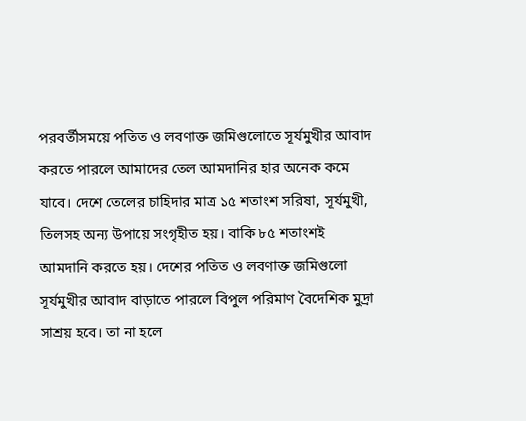পরবর্তীসময়ে পতিত ও লবণাক্ত জমিগুলোতে সূর্যমুখীর আবাদ করতে পারলে আমাদের তেল আমদানির হার অনেক কমে যাবে। দেশে তেলের চাহিদার মাত্র ১৫ শতাংশ সরিষা, সূর্যমুখী, তিলসহ অন্য উপায়ে সংগৃহীত হয়। বাকি ৮৫ শতাংশই আমদানি করতে হয়। দেশের পতিত ও লবণাক্ত জমিগুলো সূর্যমুখীর আবাদ বাড়াতে পারলে বিপুল পরিমাণ বৈদেশিক মুদ্রা সাশ্রয় হবে। তা না হলে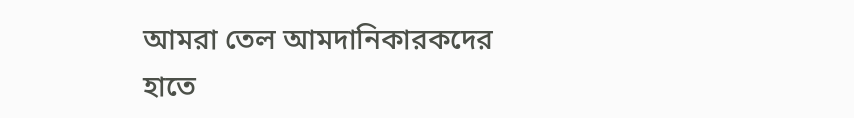আমরা তেল আমদানিকারকদের হাতে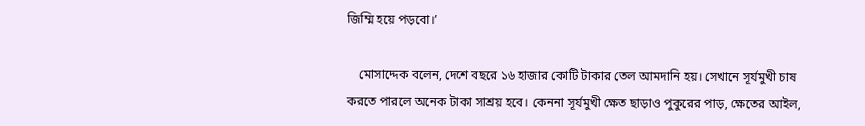জিম্মি হয়ে পড়বো।’

    মোসাদ্দেক বলেন, দেশে বছরে ১৬ হাজার কোটি টাকার তেল আমদানি হয়। সেখানে সূর্যমুখী চাষ করতে পারলে অনেক টাকা সাশ্রয় হবে। কেননা সূর্যমুখী ক্ষেত ছাড়াও পুকুরের পাড়, ক্ষেতের আইল,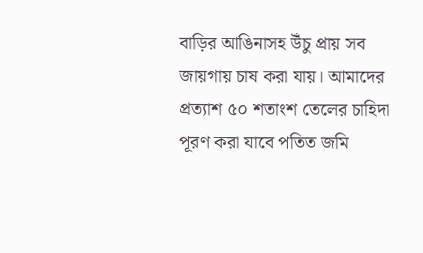বাড়ির আঙিনাসহ উঁচু প্রায় সব জায়গায় চাষ করা যায়। আমাদের প্রত্যাশ ৫০ শতাংশ তেলের চাহিদা পূরণ করা যাবে পতিত জমি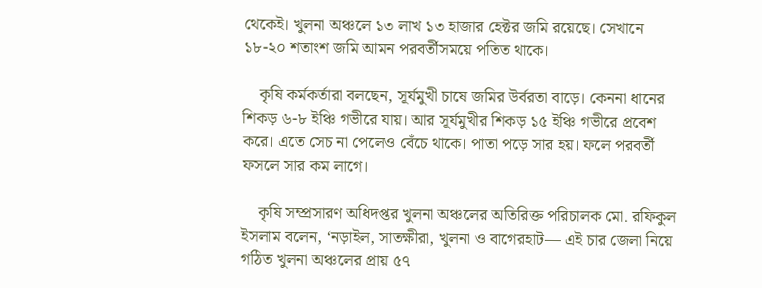থেকেই। খুলনা অঞ্চলে ১৩ লাখ ১৩ হাজার হেক্টর জমি রয়েছে। সেখানে ১৮-২০ শতাংশ জমি আমন পরবর্তীসময়ে পতিত থাকে।

    কৃষি কর্মকর্তারা বলছেন, সূর্যমুখী চাষে জমির উর্বরতা বাড়ে। কেননা ধানের শিকড় ৬-৮ ইঞ্চি গভীরে যায়। আর সূর্যমুখীর শিকড় ১৫ ইঞ্চি গভীরে প্রবেশ করে। এতে সেচ না পেলেও বেঁচে থাকে। পাতা পড়ে সার হয়। ফলে পরবর্তী ফসলে সার কম লাগে।

    কৃষি সম্প্রসারণ অধিদপ্তর খুলনা অঞ্চলের অতিরিক্ত পরিচালক মো. রফিকুল ইসলাম বলেন, ‘নড়াইল, সাতক্ষীরা, খুলনা ও বাগেরহাট— এই চার জেলা নিয়ে গঠিত খুলনা অঞ্চলের প্রায় ৫৭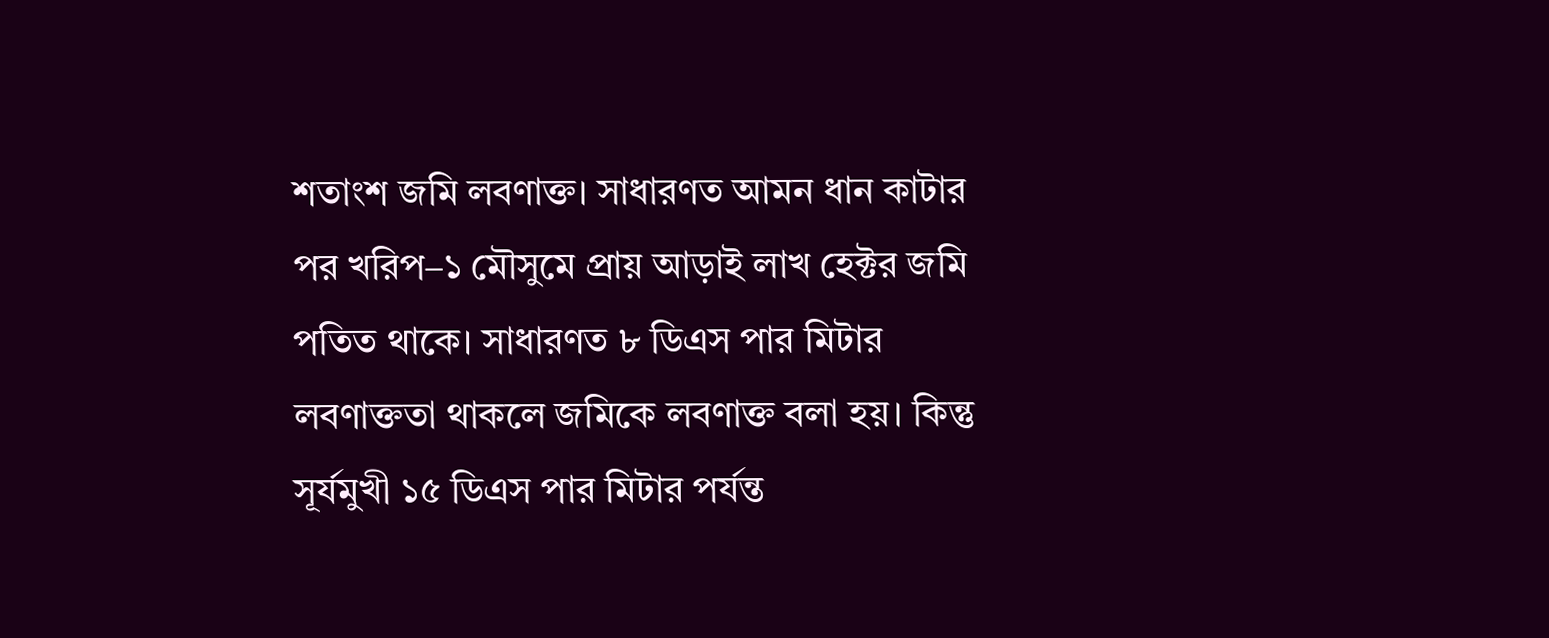শতাংশ জমি লবণাক্ত। সাধারণত আমন ধান কাটার পর খরিপ–১ মৌসুমে প্রায় আড়াই লাখ হেক্টর জমি পতিত থাকে। সাধারণত ৮ ডিএস পার মিটার লবণাক্ততা থাকলে জমিকে লবণাক্ত বলা হয়। কিন্তু সূর্যমুখী ১৫ ডিএস পার মিটার পর্যন্ত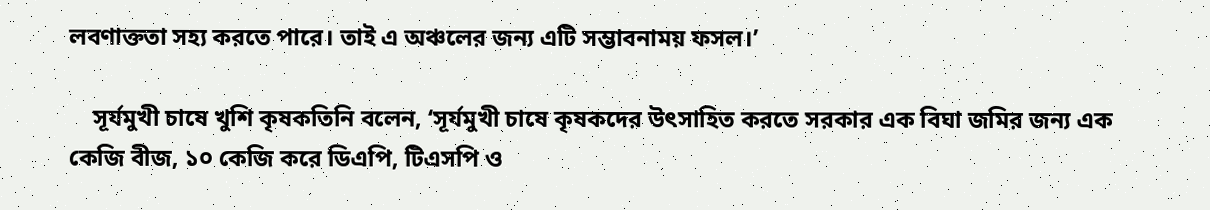লবণাক্ততা সহ্য করতে পারে। তাই এ অঞ্চলের জন্য এটি সম্ভাবনাময় ফসল।’

    সূর্যমুখী চাষে খুশি কৃষকতিনি বলেন, ‘সূর্যমুখী চাষে কৃষকদের উৎসাহিত করতে সরকার এক বিঘা জমির জন্য এক কেজি বীজ, ১০ কেজি করে ডিএপি, টিএসপি ও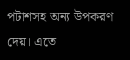পটাশসহ অন্য উপকরণ দেয়। এতে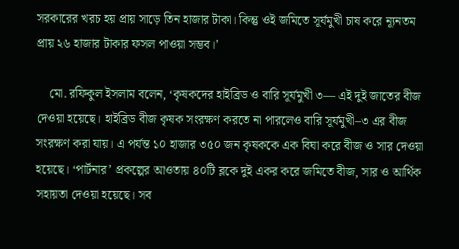সরকারের খরচ হয় প্রায় সাড়ে তিন হাজার টাকা। কিন্তু ওই জমিতে সূর্যমুখী চাষ করে ন্যূনতম প্রায় ২৬ হাজার টাকার ফসল পাওয়া সম্ভব।’

    মো. রফিকুল ইসলাম বলেন, ‘কৃষকদের হাইব্রিড ও বারি সূর্যমুখী ৩— এই দুই জাতের বীজ দেওয়া হয়েছে। হাইব্রিড বীজ কৃষক সংরক্ষণ করতে না পারলেও বারি সূর্যমুখী–৩ এর বীজ সংরক্ষণ করা যায়। এ পর্যন্ত ১০ হাজার ৩৫০ জন কৃষককে এক বিঘা করে বীজ ও সার দেওয়া হয়েছে। ‘পার্টনার’ প্রকল্পের আওতায় ৪০টি ব্লকে দুই একর করে জমিতে বীজ, সার ও আর্থিক সহায়তা দেওয়া হয়েছে। সব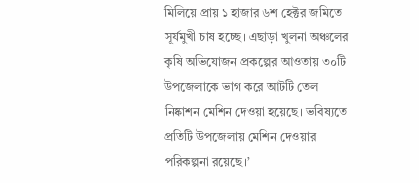মিলিয়ে প্রায় ১ হাজার ৬শ হেক্টর জমিতে সূর্যমুখী চাষ হচ্ছে। এছাড়া খুলনা অঞ্চলের কৃষি অভিযোজন প্রকল্পের আওতায় ৩০টি উপজেলাকে ভাগ করে আটটি তেল নিষ্কাশন মেশিন দেওয়া হয়েছে। ভবিষ্যতে প্রতিটি উপজেলায় মেশিন দেওয়ার পরিকল্পনা রয়েছে।’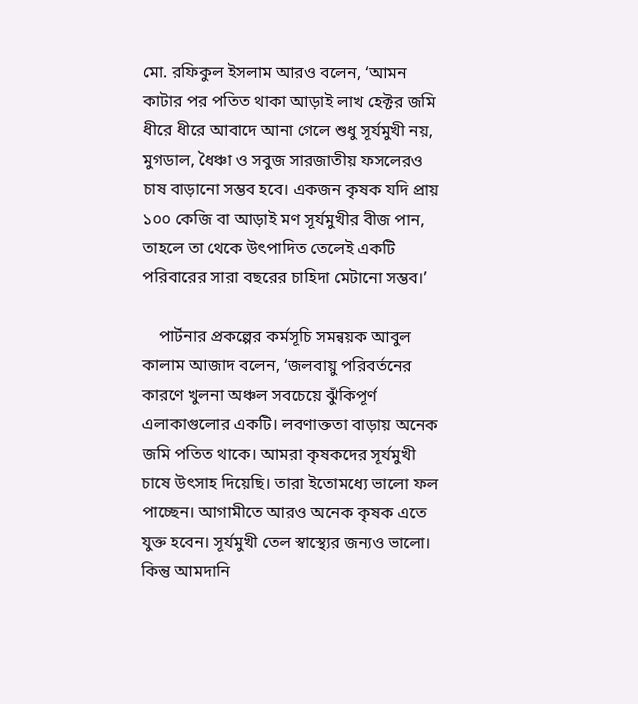মো. রফিকুল ইসলাম আরও বলেন, ‘আমন কাটার পর পতিত থাকা আড়াই লাখ হেক্টর জমি ধীরে ধীরে আবাদে আনা গেলে শুধু সূর্যমুখী নয়, মুগডাল, ধৈঞ্চা ও সবুজ সারজাতীয় ফসলেরও চাষ বাড়ানো সম্ভব হবে। একজন কৃষক যদি প্রায় ১০০ কেজি বা আড়াই মণ সূর্যমুখীর বীজ পান, তাহলে তা থেকে উৎপাদিত তেলেই একটি পরিবারের সারা বছরের চাহিদা মেটানো সম্ভব।’

    পার্টনার প্রকল্পের কর্মসূচি সমন্বয়ক আবুল কালাম আজাদ বলেন, ‘জলবায়ু পরিবর্তনের কারণে খুলনা অঞ্চল সবচেয়ে ঝুঁকিপূর্ণ এলাকাগুলোর একটি। লবণাক্ততা বাড়ায় অনেক জমি পতিত থাকে। আমরা কৃষকদের সূর্যমুখী চাষে উৎসাহ দিয়েছি। তারা ইতোমধ্যে ভালো ফল পাচ্ছেন। আগামীতে আরও অনেক কৃষক এতে যুক্ত হবেন। সূর্যমুখী তেল স্বাস্থ্যের জন্যও ভালো। কিন্তু আমদানি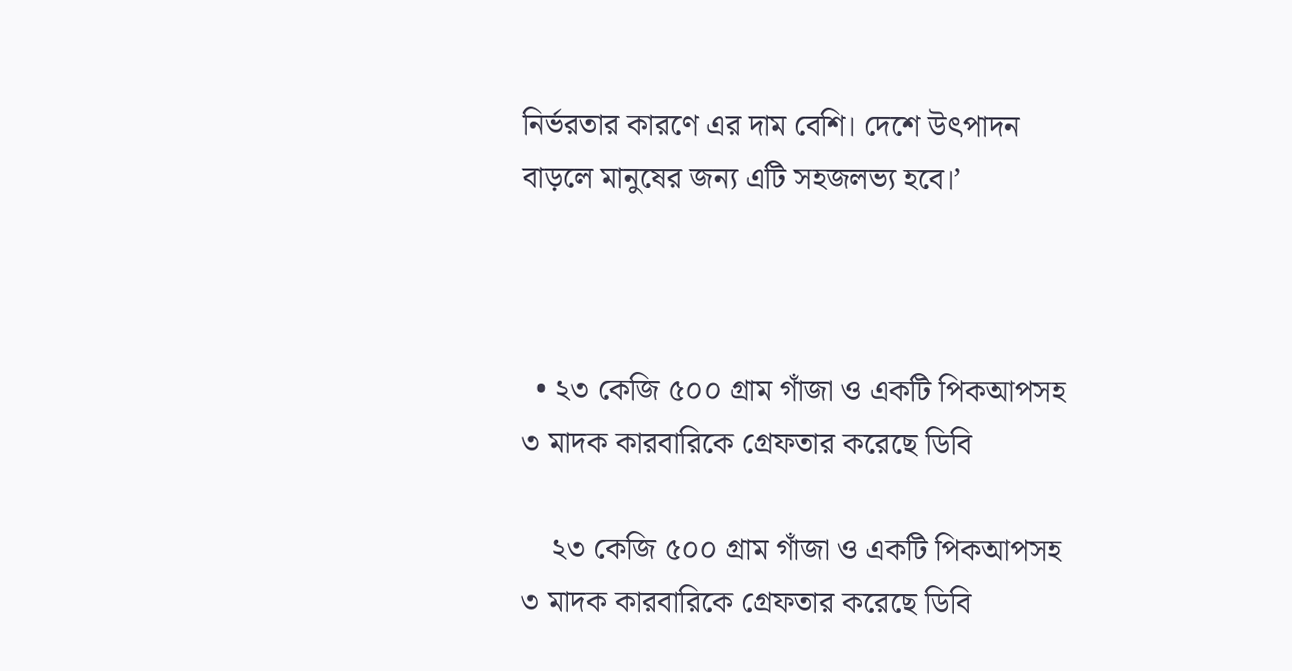নির্ভরতার কারণে এর দাম বেশি। দেশে উৎপাদন বাড়লে মানুষের জন্য এটি সহজলভ্য হবে।’



  • ২৩ কেজি ৫০০ গ্রাম গাঁজা ও একটি পিকআপসহ ৩ মাদক কারবারিকে গ্রেফতার করেছে ডিবি

    ২৩ কেজি ৫০০ গ্রাম গাঁজা ও একটি পিকআপসহ ৩ মাদক কারবারিকে গ্রেফতার করেছে ডিবি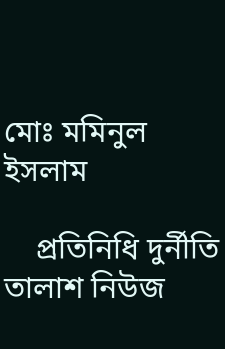মোঃ মমিনুল ইসলাম

    প্রতিনিধি দুর্নীতি তালাশ নিউজ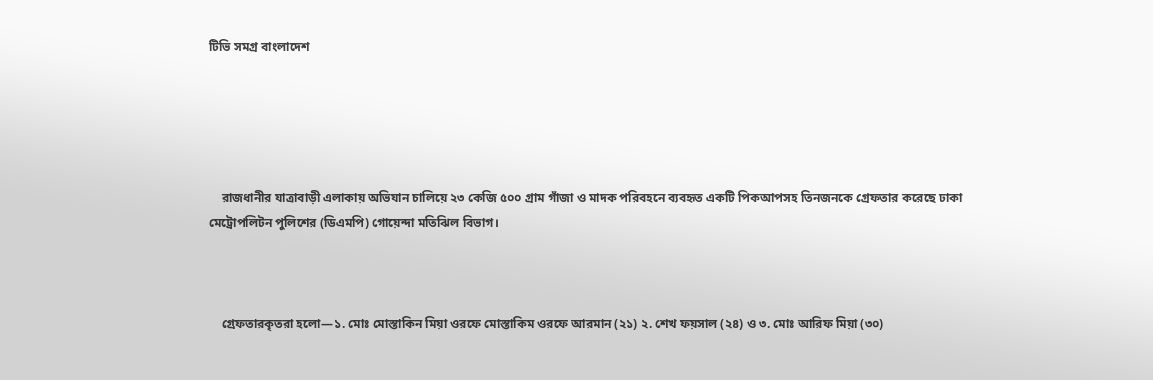টিভি সমগ্র বাংলাদেশ





    রাজধানীর যাত্রাবাড়ী এলাকায় অভিযান চালিয়ে ২৩ কেজি ৫০০ গ্রাম গাঁজা ও মাদক পরিবহনে ব্যবহৃত একটি পিকআপসহ তিনজনকে গ্রেফতার করেছে ঢাকা মেট্রোপলিটন পুলিশের (ডিএমপি) গোয়েন্দা মতিঝিল বিভাগ।



    গ্রেফতারকৃতরা হলো—১. মোঃ মোস্তাকিন মিয়া ওরফে মোস্তাকিম ওরফে আরমান (২১) ২. শেখ ফয়সাল (২৪) ও ৩. মোঃ আরিফ মিয়া (৩০)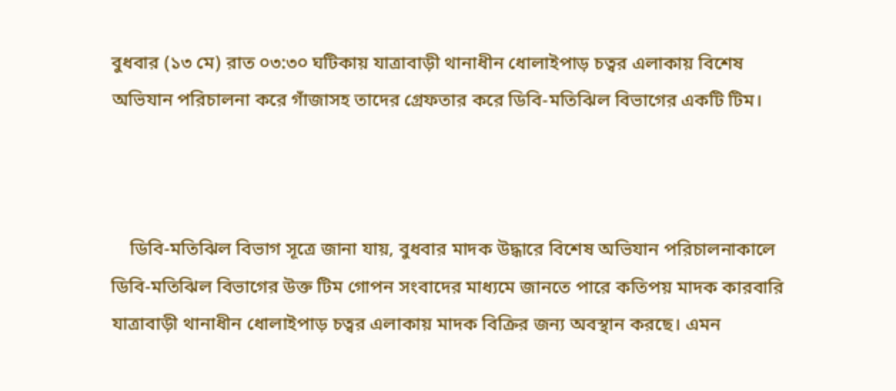বুধবার (১৩ মে) রাত ০৩:৩০ ঘটিকায় যাত্রাবাড়ী থানাধীন ধোলাইপাড় চত্বর এলাকায় বিশেষ অভিযান পরিচালনা করে গাঁজাসহ তাদের গ্রেফতার করে ডিবি-মতিঝিল বিভাগের একটি টিম।



    ডিবি-মতিঝিল বিভাগ সূত্রে জানা যায়, বুধবার মাদক উদ্ধারে বিশেষ অভিযান পরিচালনাকালে ডিবি-মতিঝিল বিভাগের উক্ত টিম গোপন সংবাদের মাধ্যমে জানতে পারে কতিপয় মাদক কারবারি যাত্রাবাড়ী থানাধীন ধোলাইপাড় চত্বর এলাকায় মাদক বিক্রির জন্য অবস্থান করছে। এমন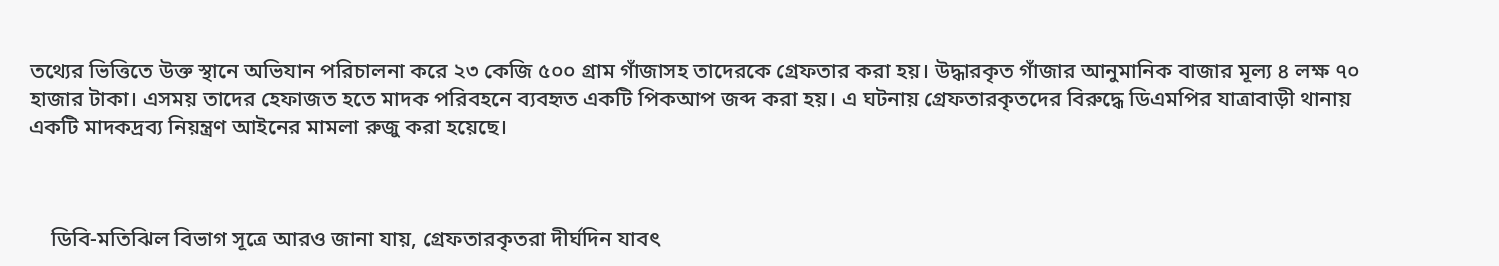তথ্যের ভিত্তিতে উক্ত স্থানে অভিযান পরিচালনা করে ২৩ কেজি ৫০০ গ্রাম গাঁজাসহ তাদেরকে গ্রেফতার করা হয়। উদ্ধারকৃত গাঁজার আনুমানিক বাজার মূল্য ৪ লক্ষ ৭০ হাজার টাকা। এসময় তাদের হেফাজত হতে মাদক পরিবহনে ব্যবহৃত একটি পিকআপ জব্দ করা হয়। এ ঘটনায় গ্রেফতারকৃতদের বিরুদ্ধে ডিএমপির যাত্রাবাড়ী থানায় একটি মাদকদ্রব্য নিয়ন্ত্রণ আইনের মামলা রুজু করা হয়েছে।



    ডিবি-মতিঝিল বিভাগ সূত্রে আরও জানা যায়, গ্রেফতারকৃতরা দীর্ঘদিন যাবৎ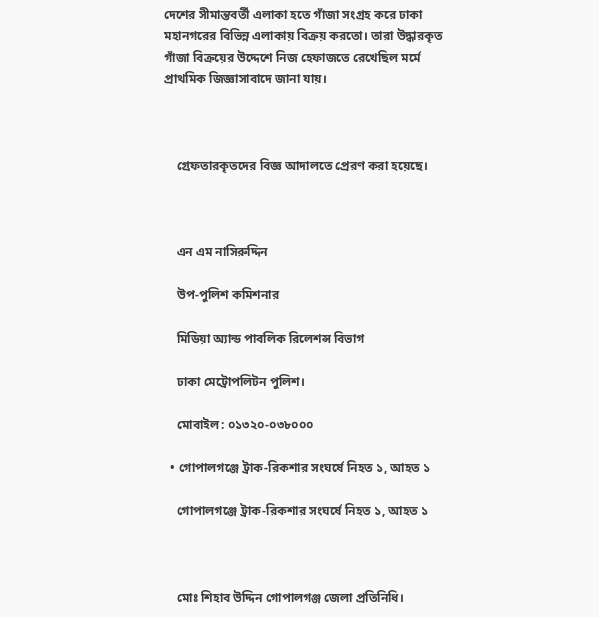দেশের সীমান্তবর্তী এলাকা হতে গাঁজা সংগ্রহ করে ঢাকা মহানগরের বিভিন্ন এলাকায় বিক্রয় করতো। তারা উদ্ধারকৃত গাঁজা বিক্রয়ের উদ্দেশে নিজ হেফাজতে রেখেছিল মর্মে প্রাথমিক জিজ্ঞাসাবাদে জানা যায়।



    গ্রেফতারকৃতদের বিজ্ঞ আদালতে প্রেরণ করা হয়েছে।



    এন এম নাসিরুদ্দিন

    উপ-পুলিশ কমিশনার

    মিডিয়া অ্যান্ড পাবলিক রিলেশন্স বিভাগ

    ঢাকা মেট্রোপলিটন পুলিশ।

    মোবাইল: ০১৩২০-০৩৮০০০

  • গোপালগঞ্জে ট্রাক-রিকশার সংঘর্ষে নিহত ১, আহত ১

    গোপালগঞ্জে ট্রাক-রিকশার সংঘর্ষে নিহত ১, আহত ১



    মোঃ শিহাব উদ্দিন গোপালগঞ্জ জেলা প্রতিনিধি।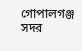গোপালগঞ্জ সদর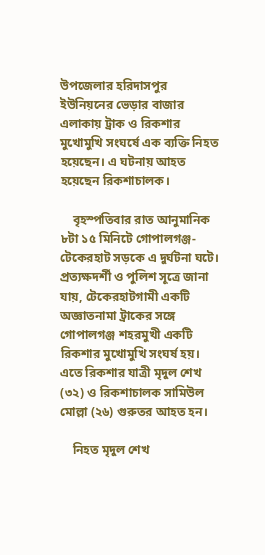উপজেলার হরিদাসপুর ইউনিয়নের ভেড়ার বাজার এলাকায় ট্রাক ও রিকশার মুখোমুখি সংঘর্ষে এক ব্যক্তি নিহত হয়েছেন। এ ঘটনায় আহত হয়েছেন রিকশাচালক।

    বৃহস্পতিবার রাত আনুমানিক ৮টা ১৫ মিনিটে গোপালগঞ্জ-টেকেরহাট সড়কে এ দুর্ঘটনা ঘটে। প্রত্যক্ষদর্শী ও পুলিশ সূত্রে জানা যায়, টেকেরহাটগামী একটি অজ্ঞাতনামা ট্রাকের সঙ্গে গোপালগঞ্জ শহরমুখী একটি রিকশার মুখোমুখি সংঘর্ষ হয়। এতে রিকশার যাত্রী মৃদুল শেখ (৩২) ও রিকশাচালক সামিউল মোল্লা (২৬) গুরুতর আহত হন।

    নিহত মৃদুল শেখ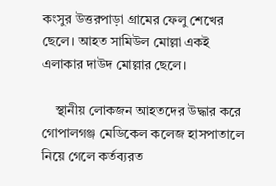কংসুর উত্তরপাড়া গ্রামের ফেলু শেখের ছেলে। আহত সামিউল মোল্লা একই এলাকার দাউদ মোল্লার ছেলে।

    স্থানীয় লোকজন আহতদের উদ্ধার করে গোপালগঞ্জ মেডিকেল কলেজ হাসপাতালে নিয়ে গেলে কর্তব্যরত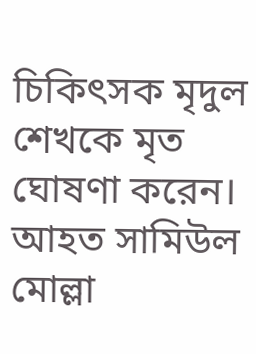চিকিৎসক মৃদুল শেখকে মৃত ঘোষণা করেন। আহত সামিউল মোল্লা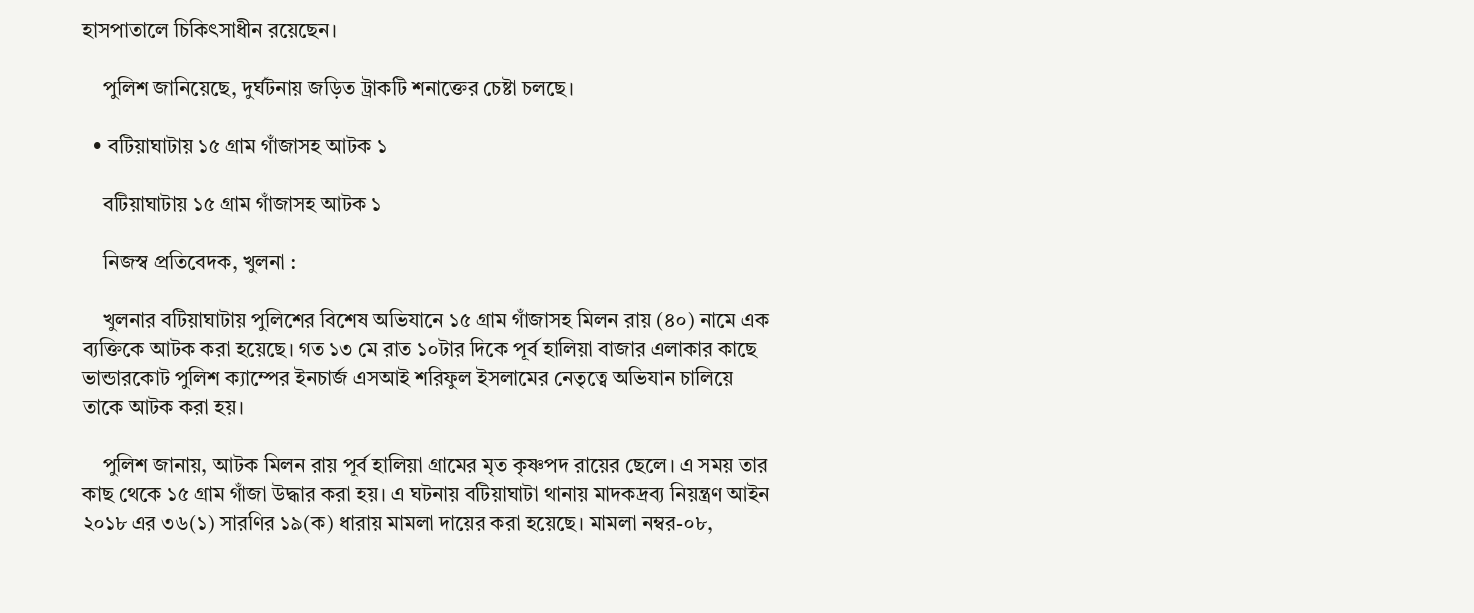হাসপাতালে চিকিৎসাধীন রয়েছেন।

    পুলিশ জানিয়েছে, দুর্ঘটনায় জড়িত ট্রাকটি শনাক্তের চেষ্টা চলছে।

  • বটিয়াঘাটায় ১৫ গ্রাম গাঁজাসহ আটক ১

    বটিয়াঘাটায় ১৫ গ্রাম গাঁজাসহ আটক ১

    নিজস্ব প্রতিবেদক, খুলনা :

    খুলনার বটিয়াঘাটায় পুলিশের বিশেষ অভিযানে ১৫ গ্রাম গাঁজাসহ মিলন রায় (৪০) নামে এক ব্যক্তিকে আটক করা হয়েছে। গত ১৩ মে রাত ১০টার দিকে পূর্ব হালিয়া বাজার এলাকার কাছে ভান্ডারকোট পুলিশ ক্যাম্পের ইনচার্জ এসআই শরিফুল ইসলামের নেতৃত্বে অভিযান চালিয়ে তাকে আটক করা হয়।

    পুলিশ জানায়, আটক মিলন রায় পূর্ব হালিয়া গ্রামের মৃত কৃষ্ণপদ রায়ের ছেলে। এ সময় তার কাছ থেকে ১৫ গ্রাম গাঁজা উদ্ধার করা হয়। এ ঘটনায় বটিয়াঘাটা থানায় মাদকদ্রব্য নিয়ন্ত্রণ আইন ২০১৮ এর ৩৬(১) সারণির ১৯(ক) ধারায় মামলা দায়ের করা হয়েছে। মামলা নম্বর-০৮,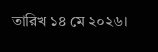তারিখ ১৪ মে ২০২৬।